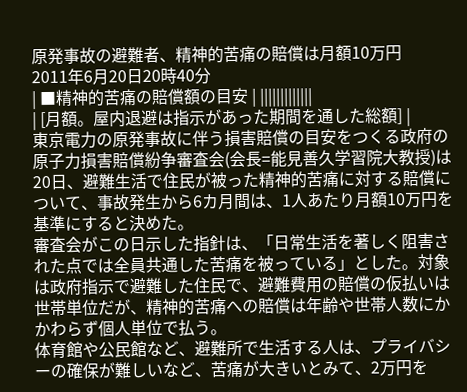原発事故の避難者、精神的苦痛の賠償は月額10万円
2011年6月20日20時40分
| ■精神的苦痛の賠償額の目安 | |||||||||||||
| [月額。屋内退避は指示があった期間を通した総額] |
東京電力の原発事故に伴う損害賠償の目安をつくる政府の原子力損害賠償紛争審査会(会長=能見善久学習院大教授)は20日、避難生活で住民が被った精神的苦痛に対する賠償について、事故発生から6カ月間は、1人あたり月額10万円を基準にすると決めた。
審査会がこの日示した指針は、「日常生活を著しく阻害された点では全員共通した苦痛を被っている」とした。対象は政府指示で避難した住民で、避難費用の賠償の仮払いは世帯単位だが、精神的苦痛への賠償は年齢や世帯人数にかかわらず個人単位で払う。
体育館や公民館など、避難所で生活する人は、プライバシーの確保が難しいなど、苦痛が大きいとみて、2万円を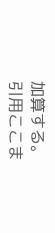加算する。
引用ここま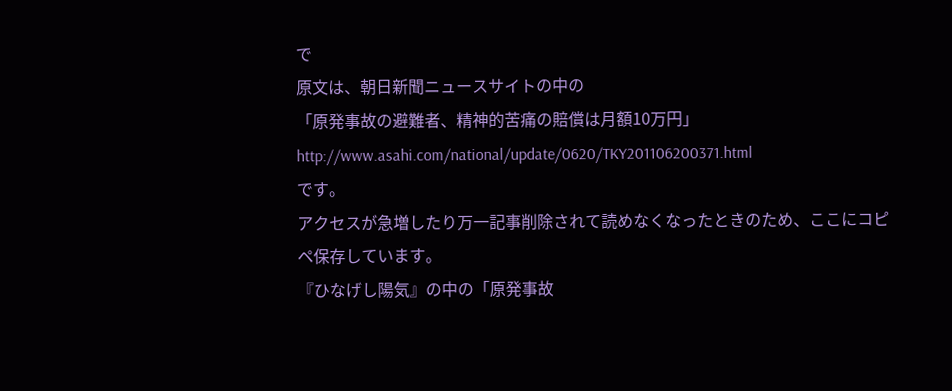で
原文は、朝日新聞ニュースサイトの中の
「原発事故の避難者、精神的苦痛の賠償は月額10万円」
http://www.asahi.com/national/update/0620/TKY201106200371.html
です。
アクセスが急増したり万一記事削除されて読めなくなったときのため、ここにコピペ保存しています。
『ひなげし陽気』の中の「原発事故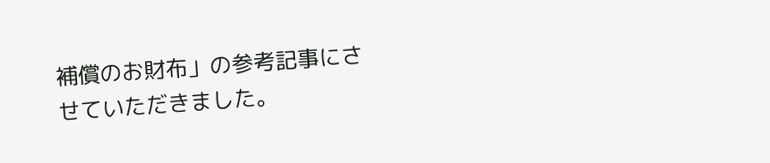補償のお財布」の参考記事にさせていただきました。